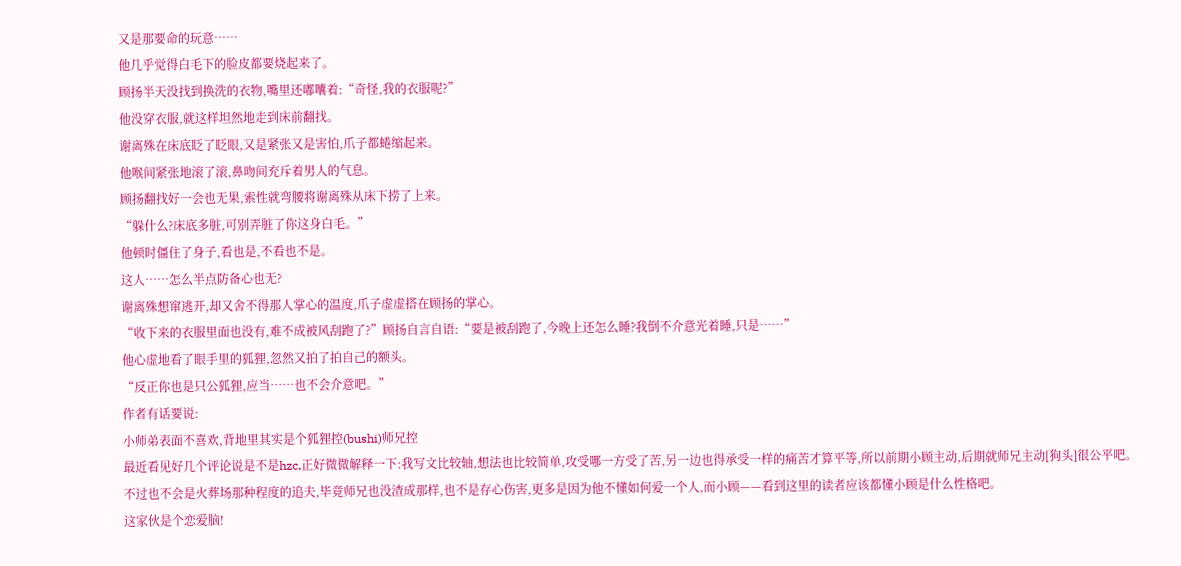又是那要命的玩意……
他几乎觉得白毛下的脸皮都要烧起来了。
顾扬半天没找到换洗的衣物,嘴里还嘟囔着:“奇怪,我的衣服呢?”
他没穿衣服,就这样坦然地走到床前翻找。
谢离殊在床底眨了眨眼,又是紧张又是害怕,爪子都蜷缩起来。
他喉间紧张地滚了滚,鼻吻间充斥着男人的气息。
顾扬翻找好一会也无果,索性就弯腰将谢离殊从床下捞了上来。
“躲什么?床底多脏,可别弄脏了你这身白毛。”
他顿时僵住了身子,看也是,不看也不是。
这人……怎么半点防备心也无?
谢离殊想窜逃开,却又舍不得那人掌心的温度,爪子虚虚搭在顾扬的掌心。
“收下来的衣服里面也没有,难不成被风刮跑了?”顾扬自言自语:“要是被刮跑了,今晚上还怎么睡?我倒不介意光着睡,只是……”
他心虚地看了眼手里的狐狸,忽然又拍了拍自己的额头。
“反正你也是只公狐狸,应当……也不会介意吧。”
作者有话要说:
小师弟表面不喜欢,背地里其实是个狐狸控(bushi)师兄控
最近看见好几个评论说是不是hzc,正好微微解释一下:我写文比较轴,想法也比较简单,攻受哪一方受了苦,另一边也得承受一样的痛苦才算平等,所以前期小顾主动,后期就师兄主动[狗头]很公平吧。
不过也不会是火葬场那种程度的追夫,毕竟师兄也没渣成那样,也不是存心伤害,更多是因为他不懂如何爱一个人,而小顾——看到这里的读者应该都懂小顾是什么性格吧。
这家伙是个恋爱脑!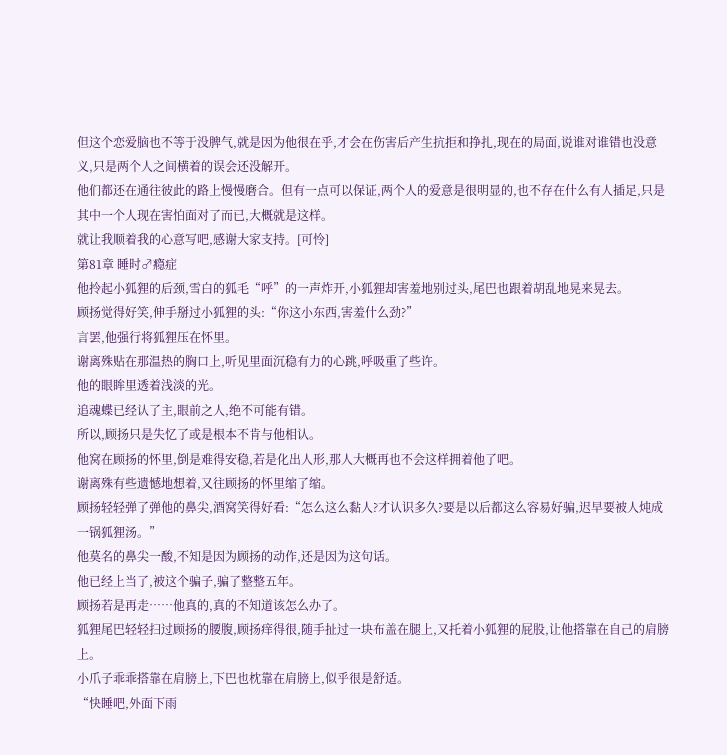但这个恋爱脑也不等于没脾气,就是因为他很在乎,才会在伤害后产生抗拒和挣扎,现在的局面,说谁对谁错也没意义,只是两个人之间横着的误会还没解开。
他们都还在通往彼此的路上慢慢磨合。但有一点可以保证,两个人的爱意是很明显的,也不存在什么有人插足,只是其中一个人现在害怕面对了而已,大概就是这样。
就让我顺着我的心意写吧,感谢大家支持。[可怜]
第81章 睡时♂瘾症
他拎起小狐狸的后颈,雪白的狐毛“呼”的一声炸开,小狐狸却害羞地别过头,尾巴也跟着胡乱地晃来晃去。
顾扬觉得好笑,伸手掰过小狐狸的头:“你这小东西,害羞什么劲?”
言罢,他强行将狐狸压在怀里。
谢离殊贴在那温热的胸口上,听见里面沉稳有力的心跳,呼吸重了些许。
他的眼眸里透着浅淡的光。
追魂蝶已经认了主,眼前之人,绝不可能有错。
所以,顾扬只是失忆了或是根本不肯与他相认。
他窝在顾扬的怀里,倒是难得安稳,若是化出人形,那人大概再也不会这样拥着他了吧。
谢离殊有些遗憾地想着,又往顾扬的怀里缩了缩。
顾扬轻轻弹了弹他的鼻尖,酒窝笑得好看:“怎么这么黏人?才认识多久?要是以后都这么容易好骗,迟早要被人炖成一锅狐狸汤。”
他莫名的鼻尖一酸,不知是因为顾扬的动作,还是因为这句话。
他已经上当了,被这个骗子,骗了整整五年。
顾扬若是再走……他真的,真的不知道该怎么办了。
狐狸尾巴轻轻扫过顾扬的腰腹,顾扬痒得很,随手扯过一块布盖在腿上,又托着小狐狸的屁股,让他搭靠在自己的肩膀上。
小爪子乖乖搭靠在肩膀上,下巴也枕靠在肩膀上,似乎很是舒适。
“快睡吧,外面下雨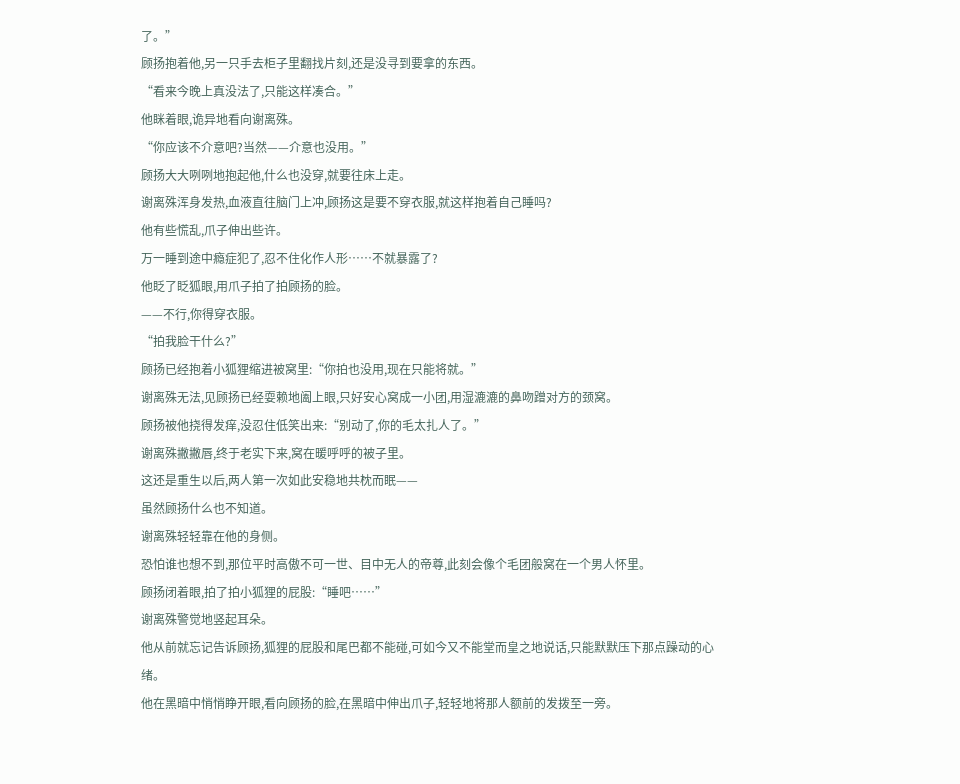了。”
顾扬抱着他,另一只手去柜子里翻找片刻,还是没寻到要拿的东西。
“看来今晚上真没法了,只能这样凑合。”
他眯着眼,诡异地看向谢离殊。
“你应该不介意吧?当然——介意也没用。”
顾扬大大咧咧地抱起他,什么也没穿,就要往床上走。
谢离殊浑身发热,血液直往脑门上冲,顾扬这是要不穿衣服,就这样抱着自己睡吗?
他有些慌乱,爪子伸出些许。
万一睡到途中瘾症犯了,忍不住化作人形……不就暴露了?
他眨了眨狐眼,用爪子拍了拍顾扬的脸。
——不行,你得穿衣服。
“拍我脸干什么?”
顾扬已经抱着小狐狸缩进被窝里:“你拍也没用,现在只能将就。”
谢离殊无法,见顾扬已经耍赖地阖上眼,只好安心窝成一小团,用湿漉漉的鼻吻蹭对方的颈窝。
顾扬被他挠得发痒,没忍住低笑出来:“别动了,你的毛太扎人了。”
谢离殊撇撇唇,终于老实下来,窝在暖呼呼的被子里。
这还是重生以后,两人第一次如此安稳地共枕而眠——
虽然顾扬什么也不知道。
谢离殊轻轻靠在他的身侧。
恐怕谁也想不到,那位平时高傲不可一世、目中无人的帝尊,此刻会像个毛团般窝在一个男人怀里。
顾扬闭着眼,拍了拍小狐狸的屁股:“睡吧……”
谢离殊警觉地竖起耳朵。
他从前就忘记告诉顾扬,狐狸的屁股和尾巴都不能碰,可如今又不能堂而皇之地说话,只能默默压下那点躁动的心绪。
他在黑暗中悄悄睁开眼,看向顾扬的脸,在黑暗中伸出爪子,轻轻地将那人额前的发拨至一旁。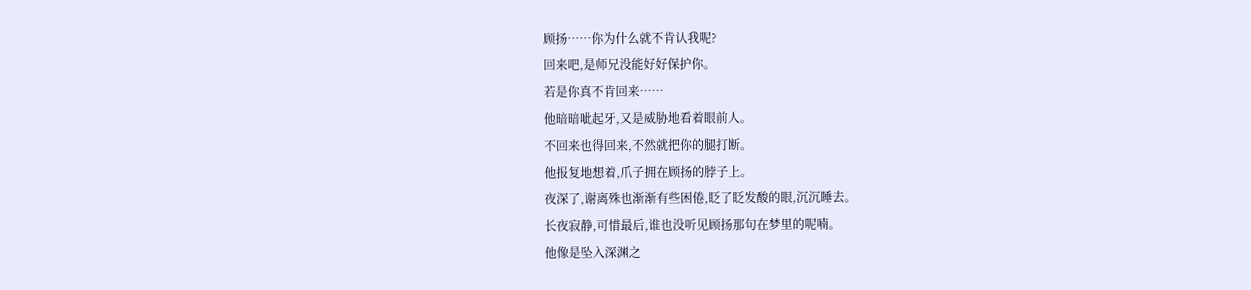顾扬……你为什么就不肯认我呢?
回来吧,是师兄没能好好保护你。
若是你真不肯回来……
他暗暗呲起牙,又是威胁地看着眼前人。
不回来也得回来,不然就把你的腿打断。
他报复地想着,爪子拥在顾扬的脖子上。
夜深了,谢离殊也渐渐有些困倦,眨了眨发酸的眼,沉沉睡去。
长夜寂静,可惜最后,谁也没听见顾扬那句在梦里的呢喃。
他像是坠入深渊之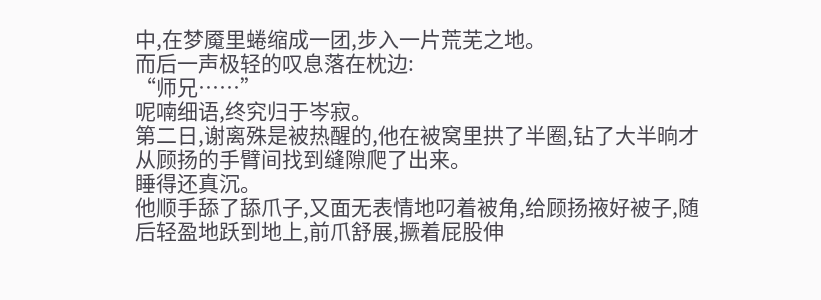中,在梦魇里蜷缩成一团,步入一片荒芜之地。
而后一声极轻的叹息落在枕边:
“师兄……”
呢喃细语,终究归于岑寂。
第二日,谢离殊是被热醒的,他在被窝里拱了半圈,钻了大半晌才从顾扬的手臂间找到缝隙爬了出来。
睡得还真沉。
他顺手舔了舔爪子,又面无表情地叼着被角,给顾扬掖好被子,随后轻盈地跃到地上,前爪舒展,撅着屁股伸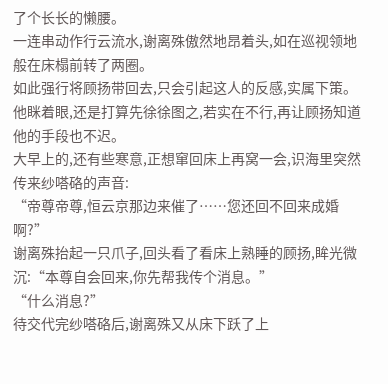了个长长的懒腰。
一连串动作行云流水,谢离殊傲然地昂着头,如在巡视领地般在床榻前转了两圈。
如此强行将顾扬带回去,只会引起这人的反感,实属下策。
他眯着眼,还是打算先徐徐图之,若实在不行,再让顾扬知道他的手段也不迟。
大早上的,还有些寒意,正想窜回床上再窝一会,识海里突然传来纱嗒硌的声音:
“帝尊帝尊,恒云京那边来催了……您还回不回来成婚啊?”
谢离殊抬起一只爪子,回头看了看床上熟睡的顾扬,眸光微沉:“本尊自会回来,你先帮我传个消息。”
“什么消息?”
待交代完纱嗒硌后,谢离殊又从床下跃了上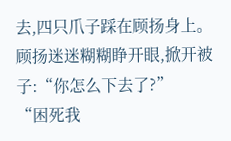去,四只爪子踩在顾扬身上。
顾扬迷迷糊糊睁开眼,掀开被子:“你怎么下去了?”
“困死我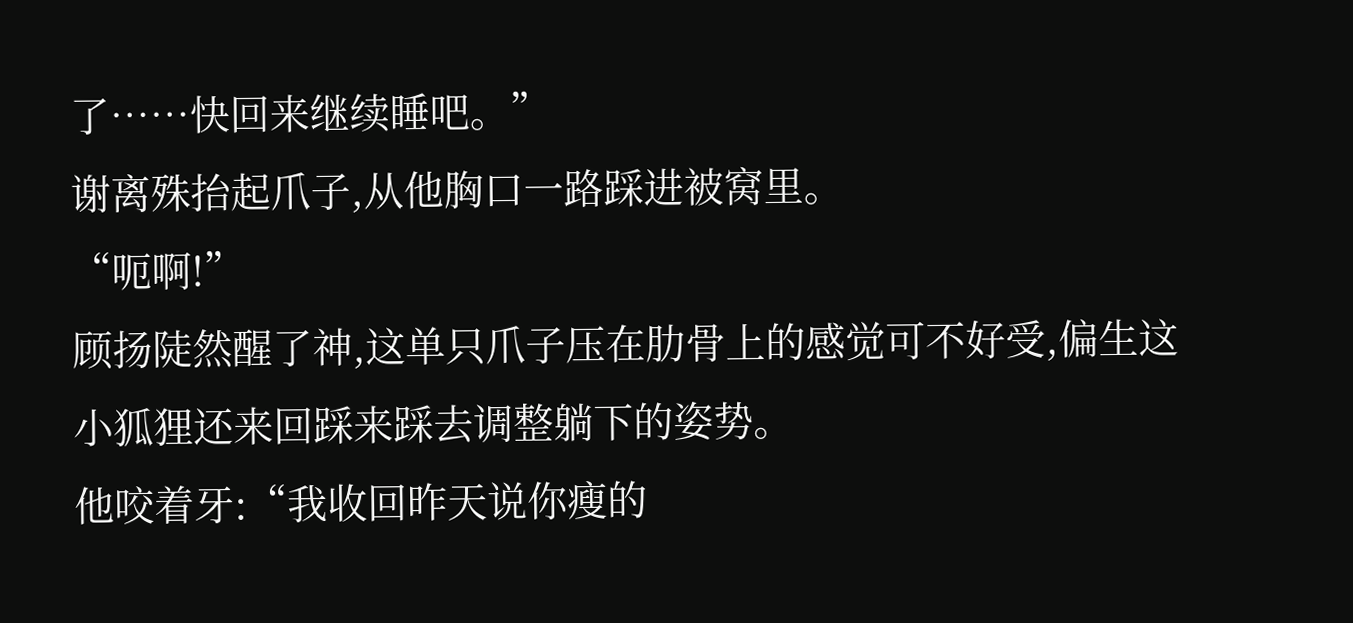了……快回来继续睡吧。”
谢离殊抬起爪子,从他胸口一路踩进被窝里。
“呃啊!”
顾扬陡然醒了神,这单只爪子压在肋骨上的感觉可不好受,偏生这小狐狸还来回踩来踩去调整躺下的姿势。
他咬着牙:“我收回昨天说你瘦的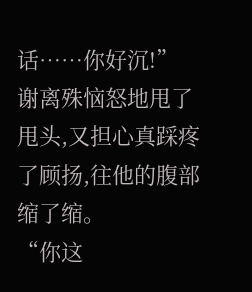话……你好沉!”
谢离殊恼怒地甩了甩头,又担心真踩疼了顾扬,往他的腹部缩了缩。
“你这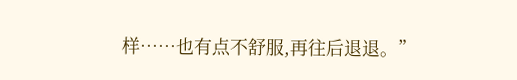样……也有点不舒服,再往后退退。”